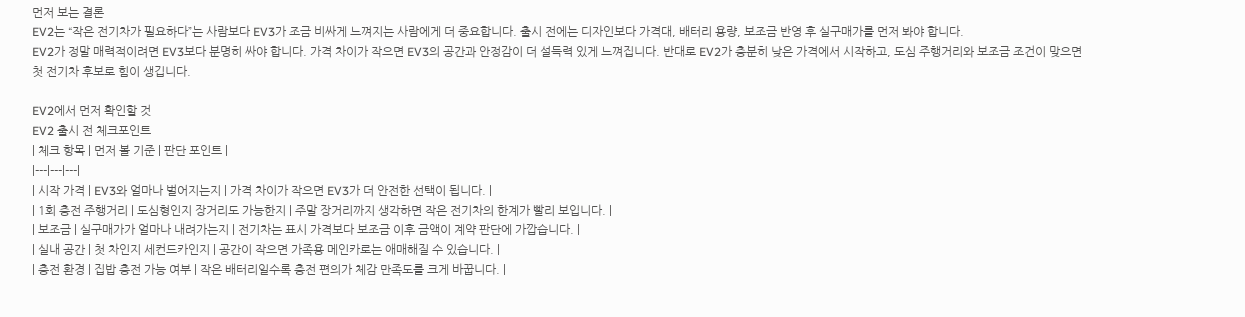먼저 보는 결론
EV2는 “작은 전기차가 필요하다”는 사람보다 EV3가 조금 비싸게 느껴지는 사람에게 더 중요합니다. 출시 전에는 디자인보다 가격대, 배터리 용량, 보조금 반영 후 실구매가를 먼저 봐야 합니다.
EV2가 정말 매력적이려면 EV3보다 분명히 싸야 합니다. 가격 차이가 작으면 EV3의 공간과 안정감이 더 설득력 있게 느껴집니다. 반대로 EV2가 충분히 낮은 가격에서 시작하고, 도심 주행거리와 보조금 조건이 맞으면 첫 전기차 후보로 힘이 생깁니다.

EV2에서 먼저 확인할 것
EV2 출시 전 체크포인트
| 체크 항목 | 먼저 볼 기준 | 판단 포인트 |
|---|---|---|
| 시작 가격 | EV3와 얼마나 벌어지는지 | 가격 차이가 작으면 EV3가 더 안전한 선택이 됩니다. |
| 1회 충전 주행거리 | 도심형인지 장거리도 가능한지 | 주말 장거리까지 생각하면 작은 전기차의 한계가 빨리 보입니다. |
| 보조금 | 실구매가가 얼마나 내려가는지 | 전기차는 표시 가격보다 보조금 이후 금액이 계약 판단에 가깝습니다. |
| 실내 공간 | 첫 차인지 세컨드카인지 | 공간이 작으면 가족용 메인카로는 애매해질 수 있습니다. |
| 충전 환경 | 집밥 충전 가능 여부 | 작은 배터리일수록 충전 편의가 체감 만족도를 크게 바꿉니다. |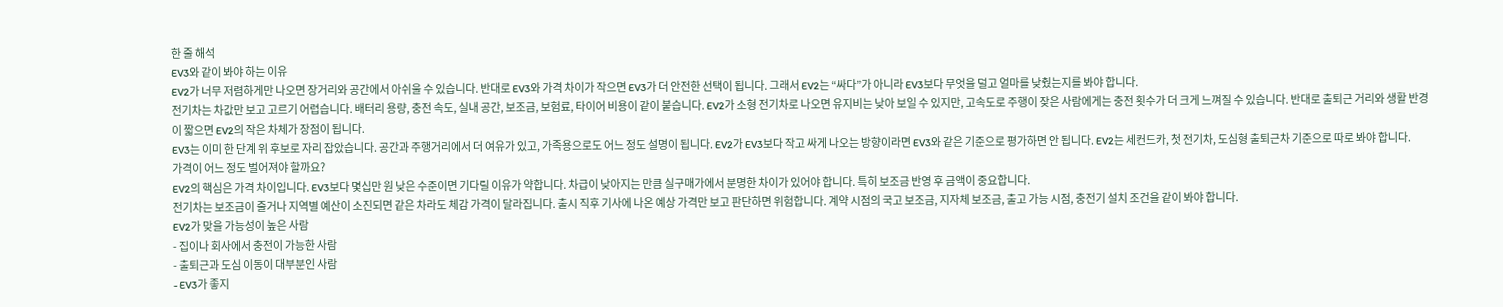한 줄 해석
EV3와 같이 봐야 하는 이유
EV2가 너무 저렴하게만 나오면 장거리와 공간에서 아쉬울 수 있습니다. 반대로 EV3와 가격 차이가 작으면 EV3가 더 안전한 선택이 됩니다. 그래서 EV2는 “싸다”가 아니라 EV3보다 무엇을 덜고 얼마를 낮췄는지를 봐야 합니다.
전기차는 차값만 보고 고르기 어렵습니다. 배터리 용량, 충전 속도, 실내 공간, 보조금, 보험료, 타이어 비용이 같이 붙습니다. EV2가 소형 전기차로 나오면 유지비는 낮아 보일 수 있지만, 고속도로 주행이 잦은 사람에게는 충전 횟수가 더 크게 느껴질 수 있습니다. 반대로 출퇴근 거리와 생활 반경이 짧으면 EV2의 작은 차체가 장점이 됩니다.
EV3는 이미 한 단계 위 후보로 자리 잡았습니다. 공간과 주행거리에서 더 여유가 있고, 가족용으로도 어느 정도 설명이 됩니다. EV2가 EV3보다 작고 싸게 나오는 방향이라면 EV3와 같은 기준으로 평가하면 안 됩니다. EV2는 세컨드카, 첫 전기차, 도심형 출퇴근차 기준으로 따로 봐야 합니다.
가격이 어느 정도 벌어져야 할까요?
EV2의 핵심은 가격 차이입니다. EV3보다 몇십만 원 낮은 수준이면 기다릴 이유가 약합니다. 차급이 낮아지는 만큼 실구매가에서 분명한 차이가 있어야 합니다. 특히 보조금 반영 후 금액이 중요합니다.
전기차는 보조금이 줄거나 지역별 예산이 소진되면 같은 차라도 체감 가격이 달라집니다. 출시 직후 기사에 나온 예상 가격만 보고 판단하면 위험합니다. 계약 시점의 국고 보조금, 지자체 보조금, 출고 가능 시점, 충전기 설치 조건을 같이 봐야 합니다.
EV2가 맞을 가능성이 높은 사람
- 집이나 회사에서 충전이 가능한 사람
- 출퇴근과 도심 이동이 대부분인 사람
- EV3가 좋지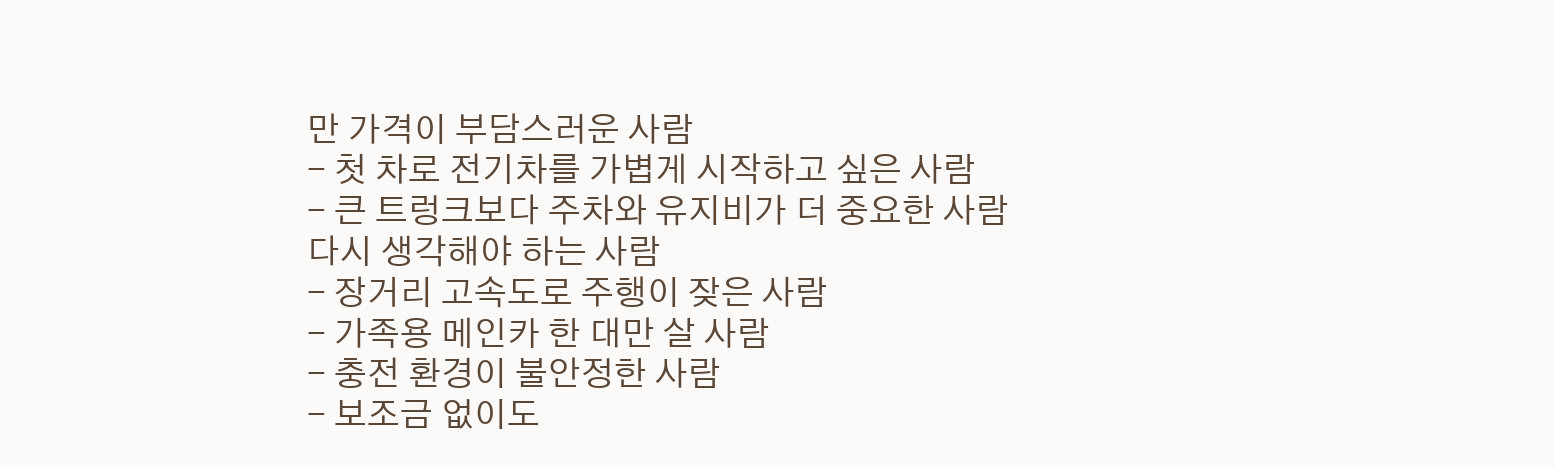만 가격이 부담스러운 사람
- 첫 차로 전기차를 가볍게 시작하고 싶은 사람
- 큰 트렁크보다 주차와 유지비가 더 중요한 사람
다시 생각해야 하는 사람
- 장거리 고속도로 주행이 잦은 사람
- 가족용 메인카 한 대만 살 사람
- 충전 환경이 불안정한 사람
- 보조금 없이도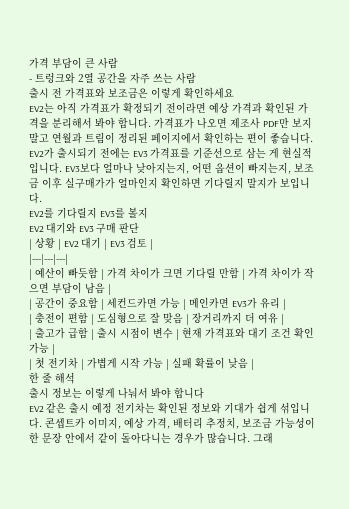가격 부담이 큰 사람
- 트렁크와 2열 공간을 자주 쓰는 사람
출시 전 가격표와 보조금은 이렇게 확인하세요
EV2는 아직 가격표가 확정되기 전이라면 예상 가격과 확인된 가격을 분리해서 봐야 합니다. 가격표가 나오면 제조사 PDF만 보지 말고 연월과 트림이 정리된 페이지에서 확인하는 편이 좋습니다.
EV2가 출시되기 전에는 EV3 가격표를 기준선으로 삼는 게 현실적입니다. EV3보다 얼마나 낮아지는지, 어떤 옵션이 빠지는지, 보조금 이후 실구매가가 얼마인지 확인하면 기다릴지 말지가 보입니다.
EV2를 기다릴지 EV3를 볼지
EV2 대기와 EV3 구매 판단
| 상황 | EV2 대기 | EV3 검토 |
|---|---|---|
| 예산이 빠듯함 | 가격 차이가 크면 기다릴 만함 | 가격 차이가 작으면 부담이 남음 |
| 공간이 중요함 | 세컨드카면 가능 | 메인카면 EV3가 유리 |
| 충전이 편함 | 도심형으로 잘 맞음 | 장거리까지 더 여유 |
| 출고가 급함 | 출시 시점이 변수 | 현재 가격표와 대기 조건 확인 가능 |
| 첫 전기차 | 가볍게 시작 가능 | 실패 확률이 낮음 |
한 줄 해석
출시 정보는 이렇게 나눠서 봐야 합니다
EV2 같은 출시 예정 전기차는 확인된 정보와 기대가 쉽게 섞입니다. 콘셉트카 이미지, 예상 가격, 배터리 추정치, 보조금 가능성이 한 문장 안에서 같이 돌아다니는 경우가 많습니다. 그래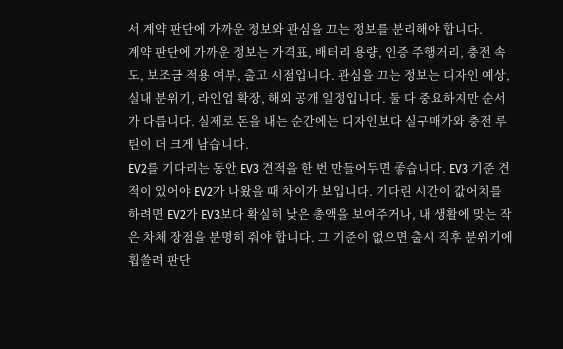서 계약 판단에 가까운 정보와 관심을 끄는 정보를 분리해야 합니다.
계약 판단에 가까운 정보는 가격표, 배터리 용량, 인증 주행거리, 충전 속도, 보조금 적용 여부, 출고 시점입니다. 관심을 끄는 정보는 디자인 예상, 실내 분위기, 라인업 확장, 해외 공개 일정입니다. 둘 다 중요하지만 순서가 다릅니다. 실제로 돈을 내는 순간에는 디자인보다 실구매가와 충전 루틴이 더 크게 남습니다.
EV2를 기다리는 동안 EV3 견적을 한 번 만들어두면 좋습니다. EV3 기준 견적이 있어야 EV2가 나왔을 때 차이가 보입니다. 기다린 시간이 값어치를 하려면 EV2가 EV3보다 확실히 낮은 총액을 보여주거나, 내 생활에 맞는 작은 차체 장점을 분명히 줘야 합니다. 그 기준이 없으면 출시 직후 분위기에 휩쓸려 판단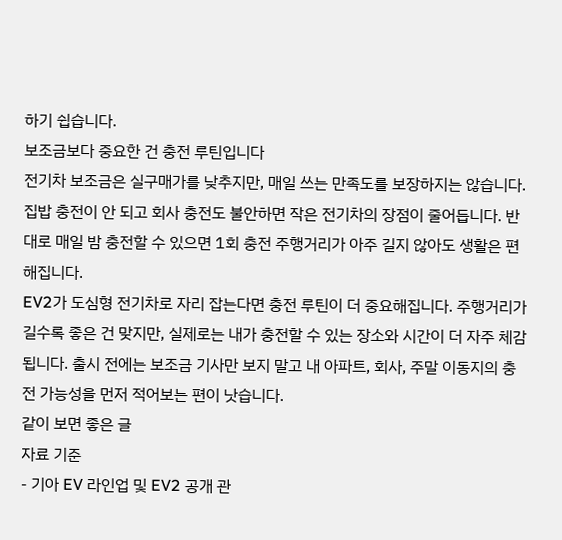하기 쉽습니다.
보조금보다 중요한 건 충전 루틴입니다
전기차 보조금은 실구매가를 낮추지만, 매일 쓰는 만족도를 보장하지는 않습니다. 집밥 충전이 안 되고 회사 충전도 불안하면 작은 전기차의 장점이 줄어듭니다. 반대로 매일 밤 충전할 수 있으면 1회 충전 주행거리가 아주 길지 않아도 생활은 편해집니다.
EV2가 도심형 전기차로 자리 잡는다면 충전 루틴이 더 중요해집니다. 주행거리가 길수록 좋은 건 맞지만, 실제로는 내가 충전할 수 있는 장소와 시간이 더 자주 체감됩니다. 출시 전에는 보조금 기사만 보지 말고 내 아파트, 회사, 주말 이동지의 충전 가능성을 먼저 적어보는 편이 낫습니다.
같이 보면 좋은 글
자료 기준
- 기아 EV 라인업 및 EV2 공개 관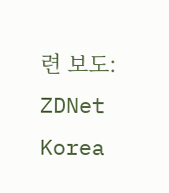련 보도: ZDNet Korea